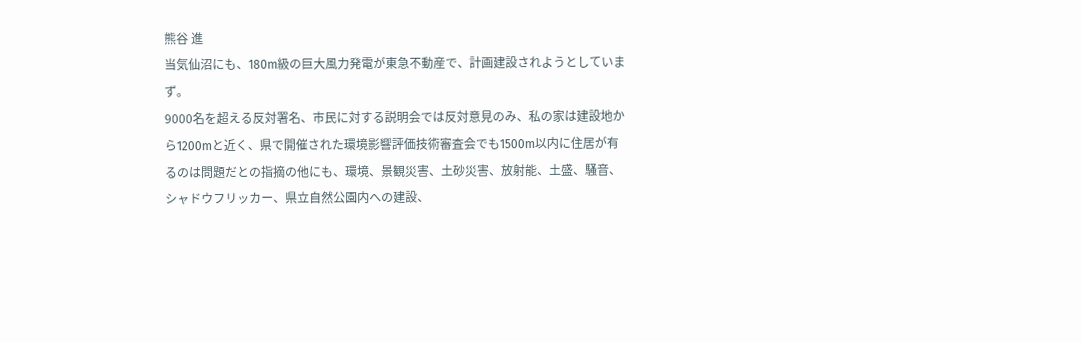熊谷 進
当気仙沼にも、180m級の巨大風力発電が東急不動産で、計画建設されようとしていまず。
9000名を超える反対署名、市民に対する説明会では反対意見のみ、私の家は建設地から1200mと近く、県で開催された環境影響評価技術審査会でも1500m以内に住居が有るのは問題だとの指摘の他にも、環境、景観災害、土砂災害、放射能、土盛、騒音、シャドウフリッカー、県立自然公園内への建設、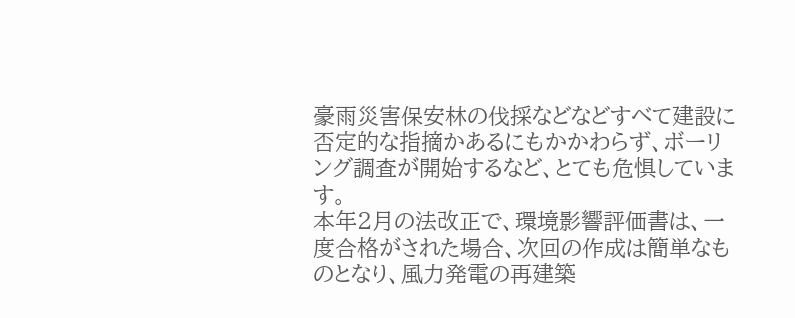豪雨災害保安林の伐採などなどすべて建設に否定的な指摘かあるにもかかわらず、ボーリング調査が開始するなど、とても危惧しています。
本年2月の法改正で、環境影響評価書は、一度合格がされた場合、次回の作成は簡単なものとなり、風力発電の再建築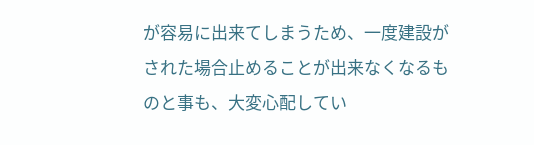が容易に出来てしまうため、一度建設がされた場合止めることが出来なくなるものと事も、大変心配してい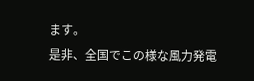ます。
是非、全国でこの様な風力発電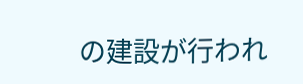の建設が行われ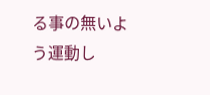る事の無いよう運動し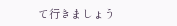て行きましょう